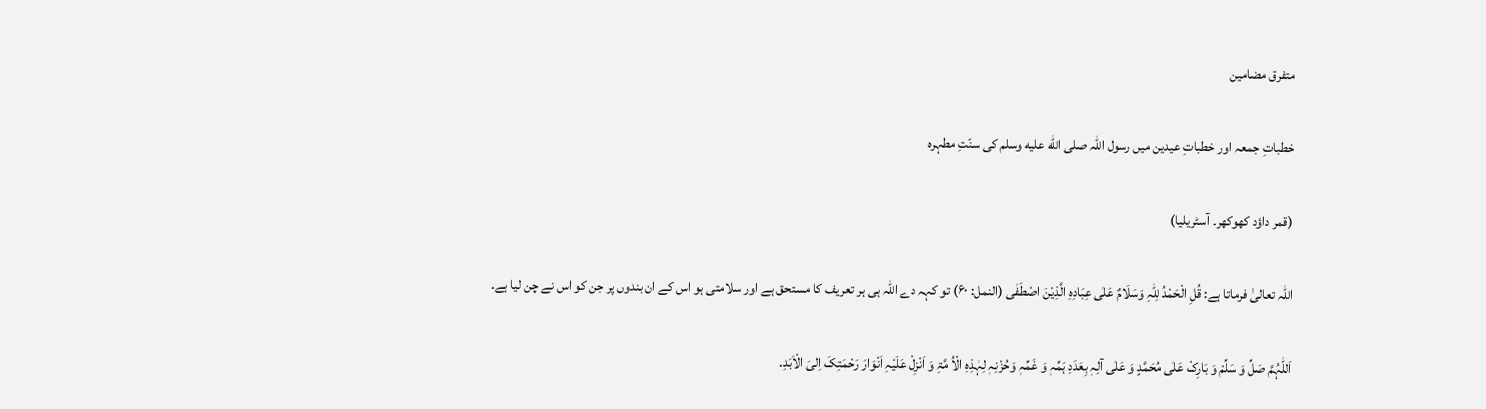متفرق مضامین

خطباتِ جمعہ اور خطباتِ عیدین میں رسول اللہ صلى الله عليه وسلم کی سنّتِ مطہرہ

(قمر داؤد کھوکھر۔ آسٹریلیا)

اللہ تعالیٰ فرماتا ہے: قُلِ الْحَمْدُ لِلّٰہِ وَسَلَامٌ عَلٰی عِبَادِہِ الَّذِیْنَ اصْطَفٰی (النمل: ۶۰) تو کہہ دے اللہ ہی ہر تعریف کا مستحق ہے اور سلامتی ہو اس کے ان بندوں پر جن کو اس نے چن لیا ہے۔

اَللّٰہُمَّ صَلِّ وَ سَلِّمْ وَ بَارِکْ عَلٰی مُحَمَّدٍ وَ عَلٰی آلِہٖ بِعَدَدِ ہَمِّہٖ وَ غَمِّہٖ وَحُزْنِہٖ لِہٰذِہِ الْاُ مَّۃِ وَ اَنْزِلْ عَلَیْہِ اَنْوَارَ رَحْمَتِکَ اِلیَ الْاَبَدِ۔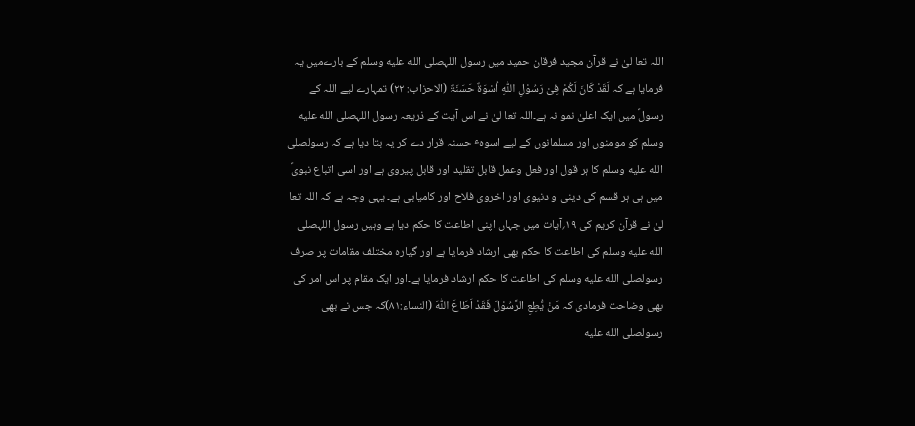اللہ تعا لیٰ نے قرآن مجید فرقان حمید میں رسول اللہصلى الله عليه وسلم کے بارےمیں یہ فرمایا ہے کہ لَقَدْ کَانَ لَکُمْ فِیْ رَسُوْلِ اللّٰہِ اُسْوَۃٌ حَسَنَۃٌ (الاحزاب: ۲۲) تمہارے لیے اللہ کے رسولؐ میں ایک اعلیٰ نمو نہ ہے۔اللہ تعا لیٰ نے اس آیت کے ذریعہ رسول اللہصلى الله عليه وسلم کو مومنوں اور مسلمانوں کے لیے اسوہٴ حسنہ قرار دے کر یہ بتا دیا ہے کہ رسولصلى الله عليه وسلم کا ہر قول اور فعل وعمل قابل تقلید اور قابل پیروی ہے اور اسی اتباع نبویؐ میں ہی ہر قسم کی دینی و دنیوی اور اخروی فلاح اور کامیابی ہے۔ یہی وجہ ہے کہ اللہ تعا لیٰ نے قرآن کریم کی ۱۹؍آیات میں جہاں اپنی اطاعت کا حکم دیا ہے وہیں رسول اللہصلى الله عليه وسلم کی اطاعت کا حکم بھی ارشاد فرمایا ہے اور گیارہ مختلف مقامات پر صرف رسولصلى الله عليه وسلم کی اطاعت کا حکم ارشاد فرمایا ہے۔اور ایک مقام پر اس امر کی بھی وضاحت فرمادی کہ مَنْ یُّطِعِ الرَّسُوْلَ فَقَدْ اَطَاعَ اللّٰہَ (النساء:۸۱)کہ جس نے بھی رسولصلى الله عليه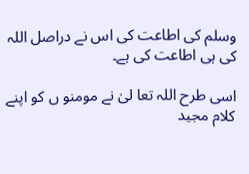وسلم کی اطاعت کی اس نے دراصل اللہ کی ہی اطاعت کی ہے۔

اسی طرح اللہ تعا لیٰ نے مومنو ں کو اپنے کلام مجید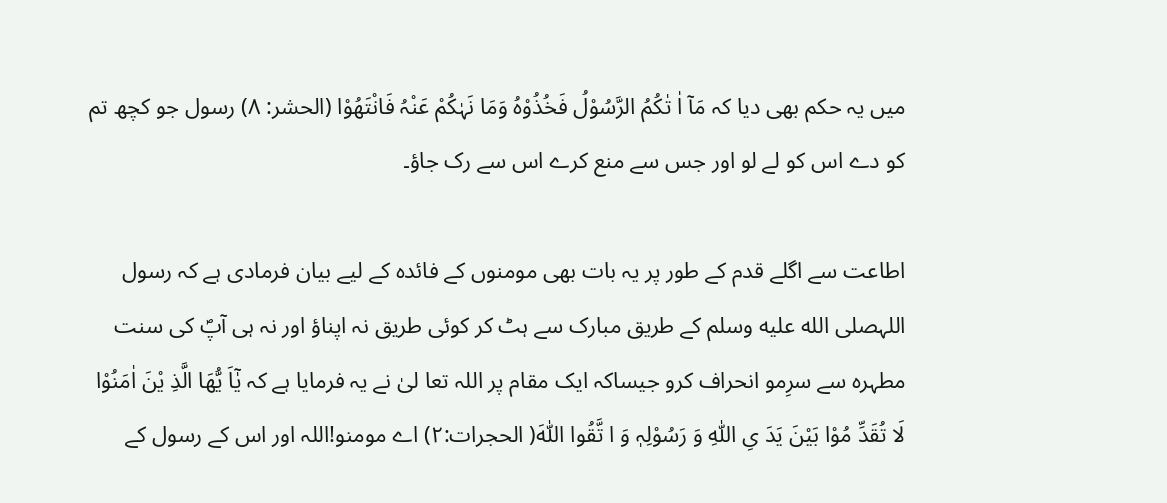میں یہ حکم بھی دیا کہ مَآ اٰ تٰکُمُ الرَّسُوْلُ فَخُذُوْہُ وَمَا نَہٰکُمْ عَنْہُ فَانْتَھُوْا (الحشر: ۸) رسول جو کچھ تم کو دے اس کو لے لو اور جس سے منع کرے اس سے رک جاؤ۔

اطاعت سے اگلے قدم کے طور پر یہ بات بھی مومنوں کے فائدہ کے لیے بیان فرمادی ہے کہ رسول اللہصلى الله عليه وسلم کے طریق مبارک سے ہٹ کر کوئی طریق نہ اپناؤ اور نہ ہی آپؐ کی سنت مطہرہ سے سرِمو انحراف کرو جیساکہ ایک مقام پر اللہ تعا لیٰ نے یہ فرمایا ہے کہ یٰٓاَ یُّھَا الَّذِ یْنَ اٰمَنُوْا لَا تُقَدِّ مُوْا بَیْنَ یَدَ یِ اللّٰہِ وَ رَسُوْلِہٖ وَ ا تَّقُوا اللّٰہَ( الحجرات:۲) اے مومنو!اللہ اور اس کے رسول کے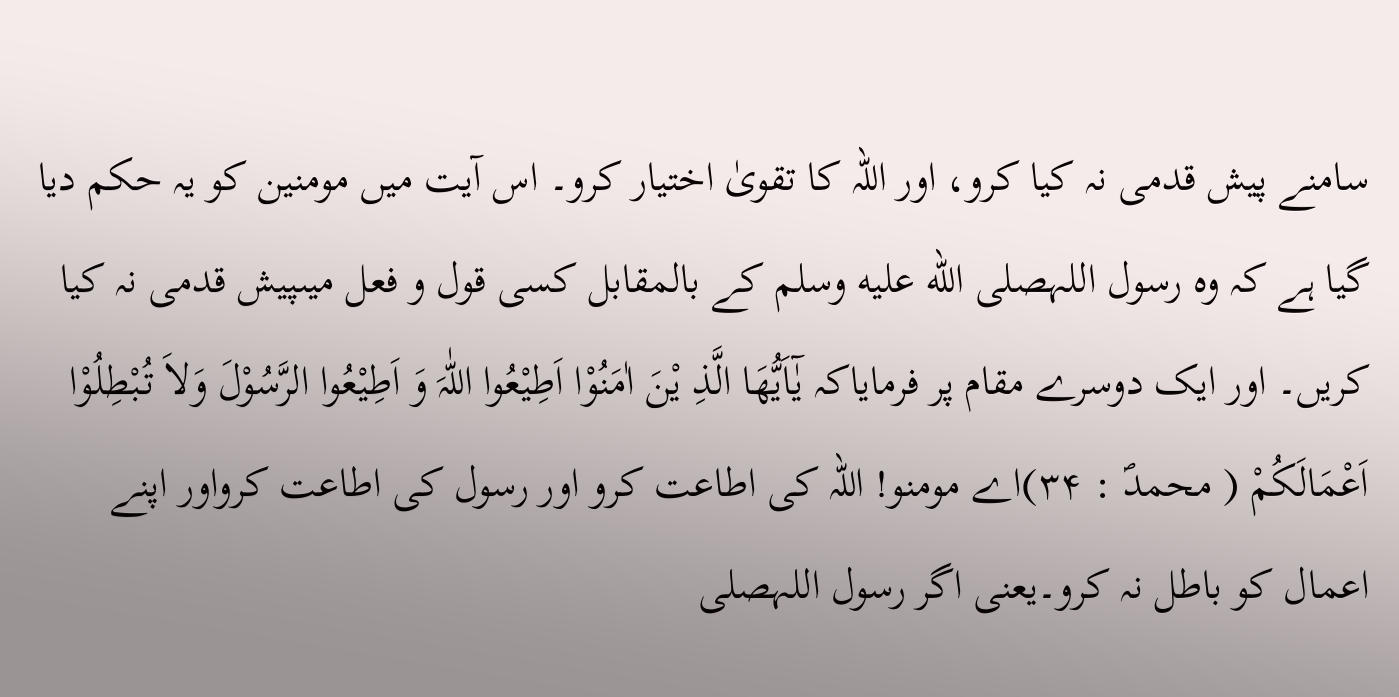سامنے پیش قدمی نہ کیا کرو، اور اللہ کا تقویٰ اختیار کرو۔ اس آیت میں مومنین کو یہ حکم دیا گیا ہے کہ وہ رسول اللہصلى الله عليه وسلم کے بالمقابل کسی قول و فعل میںپیش قدمی نہ کیا کریں۔ اور ایک دوسرے مقام پر فرمایاکہ یٰٓاَیُّھَا الَّذِ یْنَ اٰمَنُوْا اَطِیْعُوا اللّٰہَ وَ اَطِیْعُوا الرَّسُوْلَ وَلاَ تُبْطِلُوْا اَعْمَالَکُمْ ( محمدؐ : ۳۴)اے مومنو! اللہ کی اطاعت کرو اور رسول کی اطاعت کرواور اپنے اعمال کو باطل نہ کرو۔یعنی اگر رسول اللہصلى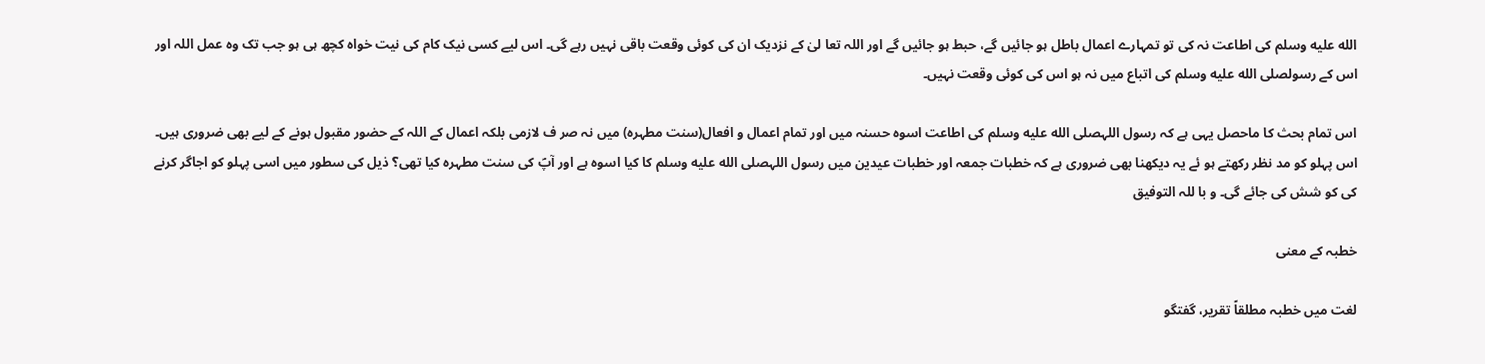الله عليه وسلم کی اطاعت نہ کی تو تمہارے اعمال باطل ہو جائیں گے، حبط ہو جائیں گے اور اللہ تعا لیٰ کے نزدیک ان کی کوئی وقعت باقی نہیں رہے گی۔ اس لیے کسی نیک کام کی نیت خواہ کچھ ہی ہو جب تک وہ عمل اللہ اور اس کے رسولصلى الله عليه وسلم کی اتباع میں نہ ہو اس کی کوئی وقعت نہیں۔

اس تمام بحث کا ماحصل یہی ہے کہ رسول اللہصلى الله عليه وسلم کی اطاعت اسوہ حسنہ میں اور تمام اعمال و افعال(سنت مطہرہ) میں نہ صر ف لازمی بلکہ اعمال کے اللہ کے حضور مقبول ہونے کے لیے بھی ضروری ہیں۔ اس پہلو کو مد نظر رکھتے ہو ئے یہ دیکھنا بھی ضروری ہے کہ خطبات جمعہ اور خطبات عیدین میں رسول اللہصلى الله عليه وسلم کا کیا اسوہ ہے اور آپؐ کی سنت مطہرہ کیا تھی؟ ذیل کی سطور میں اسی پہلو کو اجاگر کرنے کی کو شش کی جائے گی۔ و با للہ التوفیق

خطبہ کے معنی

لغت میں خطبہ مطلقاً تقریر، گفتگو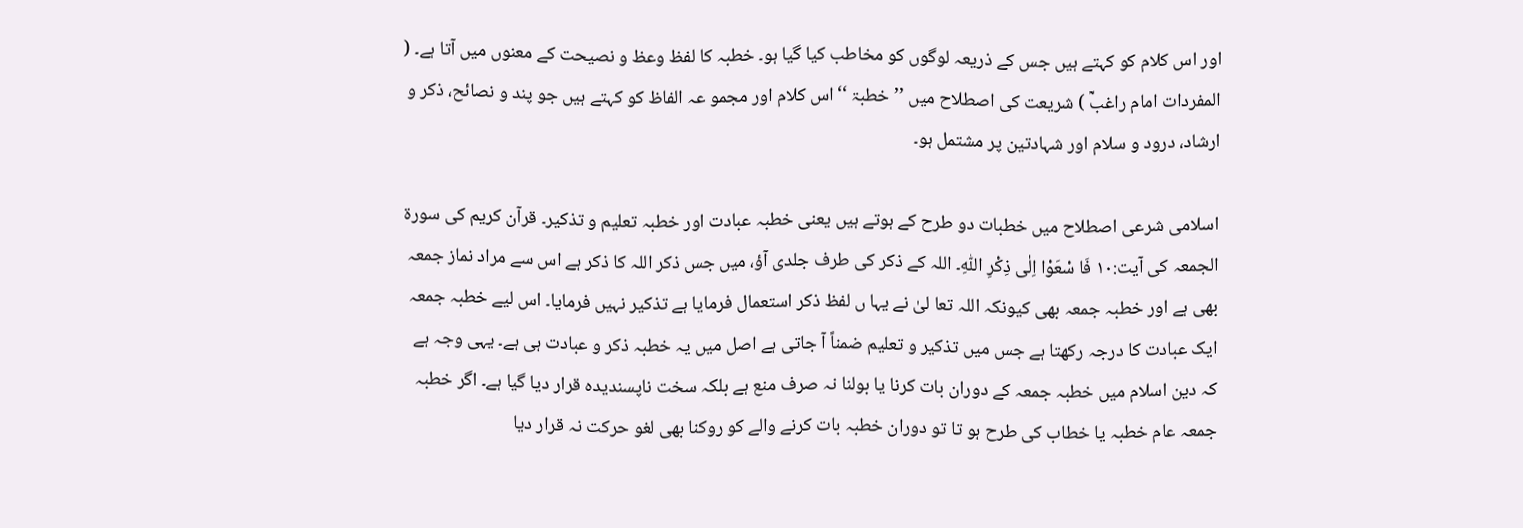اور اس کلام کو کہتے ہیں جس کے ذریعہ لوگوں کو مخاطب کیا گیا ہو۔ خطبہ کا لفظ وعظ و نصیحت کے معنوں میں آتا ہے۔ ( المفردات امام راغبؒ ) شریعت کی اصطلاح میں ’’خطبۃ ‘‘اس کلام اور مجمو عہ الفاظ کو کہتے ہیں جو پند و نصائح، ذکر و ارشاد، درود و سلام اور شہادتین پر مشتمل ہو۔

اسلامی شرعی اصطلاح میں خطبات دو طرح کے ہوتے ہیں یعنی خطبہ عبادت اور خطبہ تعلیم و تذکیر۔ قرآن کریم کی سورۃ الجمعہ کی آیت:۱۰ فَا سْعَوْا اِلٰی ذِکْرِ اللّٰہِ۔ اللہ کے ذکر کی طرف جلدی آؤ، میں جس ذکر اللہ کا ذکر ہے اس سے مراد نماز جمعہ بھی ہے اور خطبہ جمعہ بھی کیونکہ اللہ تعا لیٰ نے یہا ں لفظ ذکر استعمال فرمایا ہے تذکیر نہیں فرمایا۔ اس لیے خطبہ جمعہ ایک عبادت کا درجہ رکھتا ہے جس میں تذکیر و تعلیم ضمناً آ جاتی ہے اصل میں یہ خطبہ ذکر و عبادت ہی ہے۔ یہی وجہ ہے کہ دین اسلام میں خطبہ جمعہ کے دوران بات کرنا یا بولنا نہ صرف منع ہے بلکہ سخت ناپسندیدہ قرار دیا گیا ہے۔ اگر خطبہ جمعہ عام خطبہ یا خطاب کی طرح ہو تا تو دوران خطبہ بات کرنے والے کو روکنا بھی لغو حرکت نہ قرار دیا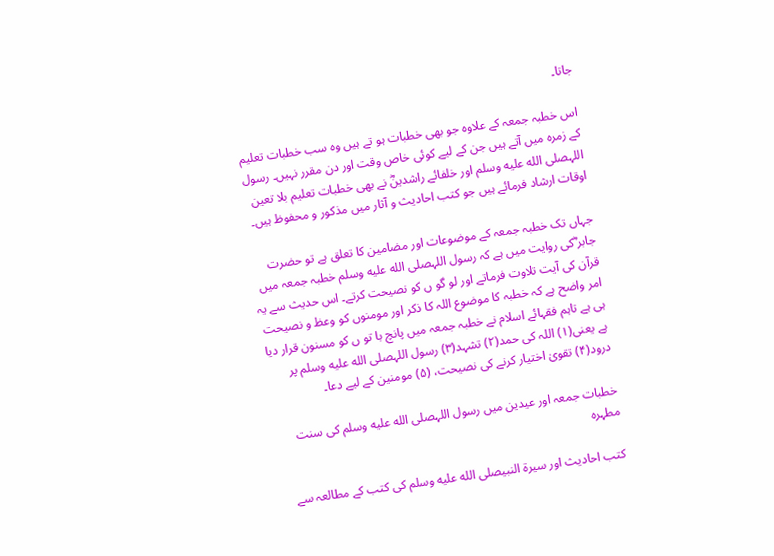جاتا۔

اس خطبہ جمعہ کے علاوہ جو بھی خطبات ہو تے ہیں وہ سب خطبات تعلیم کے زمرہ میں آتے ہیں جن کے لیے کوئی خاص وقت اور دن مقرر نہیں۔ رسول اللہصلى الله عليه وسلم اور خلفائے راشدینؓ نے بھی خطبات تعلیم بلا تعین اوقات ارشاد فرمائے ہیں جو کتب احادیث و آثار میں مذکور و محفوظ ہیں۔

جہاں تک خطبہ جمعہ کے موضوعات اور مضامین کا تعلق ہے تو حضرت جابر ؓکی روایت میں ہے کہ رسول اللہصلى الله عليه وسلم خطبہ جمعہ میں قرآن کی آیت تلاوت فرماتے اور لو گو ں کو نصیحت کرتے۔ اس حدیث سے یہ امر واضح ہے کہ خطبہ کا موضوع اللہ کا ذکر اور مومنوں کو وعظ و نصیحت ہی ہے تاہم فقہائے اسلام نے خطبہ جمعہ میں پانچ با تو ں کو مسنون قرار دیا ہے یعنی(۱) اللہ کی حمد(۲) تشہد(۳) رسول اللہصلى الله عليه وسلم پر درود(۴) تقویٰ اختیار کرنے کی نصیحت، (۵) مومنین کے لیے دعا۔

خطبات جمعہ اور عیدین میں رسول اللہصلى الله عليه وسلم کی سنت مطہرہ

کتب احادیث اور سیرۃ النبیصلى الله عليه وسلم کی کتب کے مطالعہ سے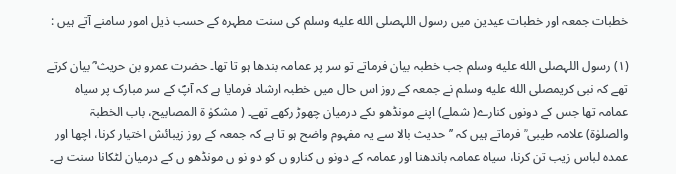خطبات جمعہ اور خطبات عیدین میں رسول اللہصلى الله عليه وسلم کی سنت مطہرہ کے حسب ذیل امور سامنے آتے ہیں :

(۱) رسول اللہصلى الله عليه وسلم جب خطبہ بیان فرماتے تو سر پر عمامہ بندھا ہو تا تھا۔ حضرت عمرو بن حریث ؓ بیان کرتے تھے کہ نبی کریمصلى الله عليه وسلم نے جمعہ کے روز اس حال میں خطبہ ارشاد فرمایا ہے کہ آپؐ کے سر مبارک پر سیاہ عمامہ تھا جس کے دونوں کنارے( شملے) اپنے مونڈھو ںکے درمیان چھوڑ رکھے تھے۔ ( مشکوٰ ۃ المصابیح، باب الخطبۃ والصلوٰۃ) علامہ طیبی ؒ فرماتے ہیں کہ ’’حدیث بالا سے یہ مفہوم واضح ہو تا ہے کہ جمعہ کے روز زیبائش اختیار کرنا، اچھا اور عمدہ لباس زیب تن کرنا، سیاہ عمامہ باندھنا اور عمامہ کے دونو ں کنارو ں کو دو نو ں مونڈھو ں کے درمیان لٹکانا سنت ہے۔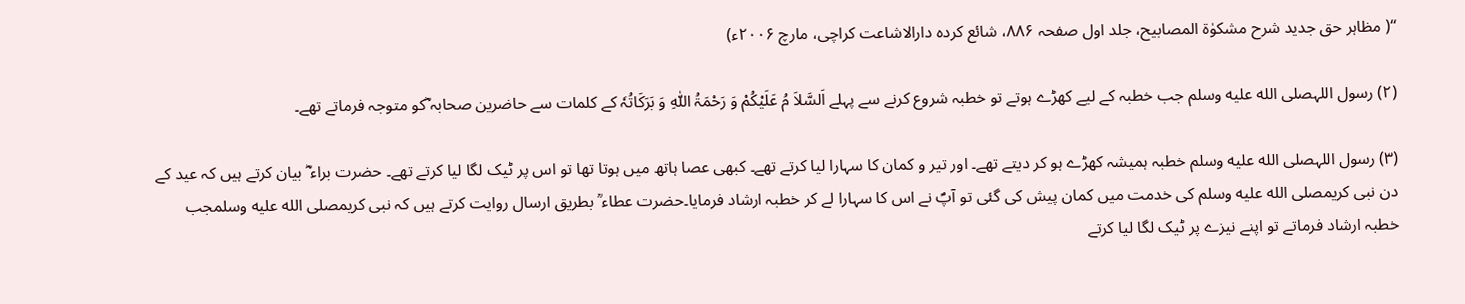‘‘( مظاہر حق جدید شرح مشکوٰۃ المصابیح، جلد اول صفحہ ۸۸۶، شائع کردہ دارالاشاعت کراچی، مارچ ۲۰۰۶ء)

(۲) رسول اللہصلى الله عليه وسلم جب خطبہ کے لیے کھڑے ہوتے تو خطبہ شروع کرنے سے پہلے اَلسَّلاَ مُ عَلَیْکُمْ وَ رَحْمَۃُ اللّٰہِ وَ بَرَکَاتُہٗ کے کلمات سے حاضرین صحابہ ؓکو متوجہ فرماتے تھے۔

(۳) رسول اللہصلى الله عليه وسلم خطبہ ہمیشہ کھڑے ہو کر دیتے تھے۔ اور تیر و کمان کا سہارا لیا کرتے تھے۔ کبھی عصا ہاتھ میں ہوتا تھا تو اس پر ٹیک لگا لیا کرتے تھے۔ حضرت براء ؓ بیان کرتے ہیں کہ عید کے دن نبی کریمصلى الله عليه وسلم کی خدمت میں کمان پیش کی گئی تو آپؐ نے اس کا سہارا لے کر خطبہ ارشاد فرمایا۔حضرت عطاء ؒ بطریق ارسال روایت کرتے ہیں کہ نبی کریمصلى الله عليه وسلمجب خطبہ ارشاد فرماتے تو اپنے نیزے پر ٹیک لگا لیا کرتے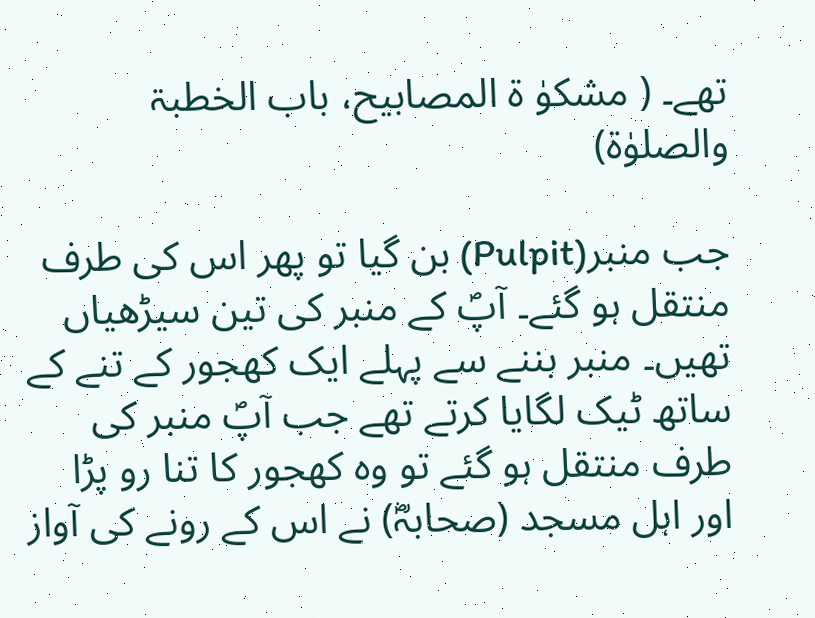تھے۔ ( مشکوٰ ۃ المصابیح، باب الخطبۃ والصلوٰۃ)

جب منبر(Pulpit) بن گیا تو پھر اس کی طرف منتقل ہو گئے۔ آپؐ کے منبر کی تین سیڑھیاں تھیں۔ منبر بننے سے پہلے ایک کھجور کے تنے کے ساتھ ٹیک لگایا کرتے تھے جب آپؐ منبر کی طرف منتقل ہو گئے تو وہ کھجور کا تنا رو پڑا اور اہل مسجد (صحابہؓ) نے اس کے رونے کی آواز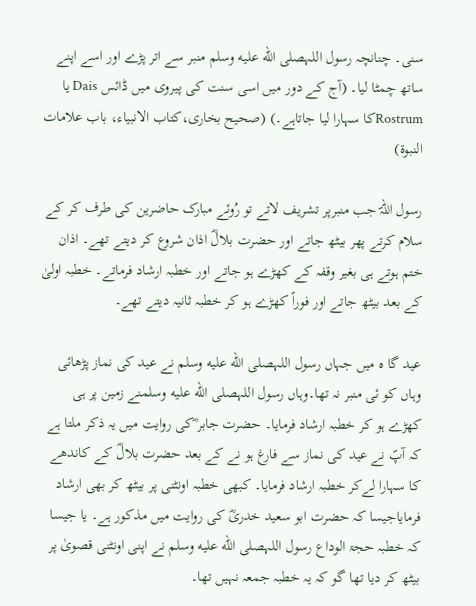سنی۔ چنانچہ رسول اللہصلى الله عليه وسلم منبر سے اتر پڑے اور اسے اپنے ساتھ چمٹا لیا۔ (آج کے دور میں اسی سنت کی پیروی میں ڈائس Dais یا Rostrumکا سہارا لیا جاتاہے۔) (صحیح بخاری،کتاب الانبیاء، باب علامات النبوۃ)

رسول اللہؐ جب منبرپر تشریف لاتے تو رُوئے مبارک حاضرین کی طرف کر کے سلام کرتے پھر بیٹھ جاتے اور حضرت بلالؓ اذان شروع کر دیتے تھے۔ اذان ختم ہوتے ہی بغیر وقفہ کے کھڑے ہو جاتے اور خطبہ ارشاد فرماتے۔ خطبہ اولیٰ کے بعد بیٹھ جاتے اور فوراً کھڑے ہو کر خطبہ ثانیہ دیتے تھے۔

عید گا ہ میں جہاں رسول اللہصلى الله عليه وسلم نے عید کی نماز پڑھائی وہاں کو ئی منبر نہ تھا۔وہاں رسول اللہصلى الله عليه وسلمنے زمین پر ہی کھڑے ہو کر خطبہ ارشاد فرمایا۔ حضرت جابر ؓکی روایت میں یہ ذکر ملتا ہے کہ آپؐ نے عید کی نماز سے فارغ ہو نے کے بعد حضرت بلالؓ کے کاندھے کا سہارا لےکر خطبہ ارشاد فرمایا۔ کبھی خطبہ اونٹنی پر بیٹھ کر بھی ارشاد فرمایاجیسا کہ حضرت ابو سعید خدریؓ کی روایت میں مذکور ہے۔ یا جیسا کہ خطبہ حجۃ الوداع رسول اللہصلى الله عليه وسلم نے اپنی اونٹنی قصویٰ پر بیٹھ کر دیا تھا گو کہ یہ خطبہ جمعہ نہیں تھا۔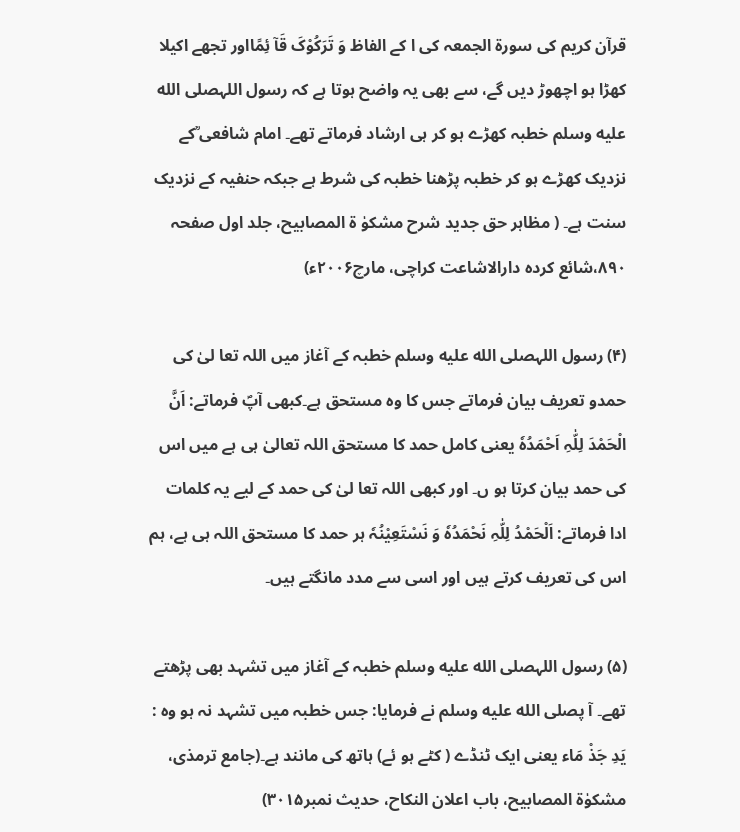قرآن کریم کی سورۃ الجمعہ کی ا کے الفاظ وَ تَرَکُوْکَ قَآ ئِمًااور تجھے اکیلا کھڑا ہو اچھوڑ دیں گے، سے بھی یہ واضح ہوتا ہے کہ رسول اللہصلى الله عليه وسلم خطبہ کھڑے ہو کر ہی ارشاد فرماتے تھے۔ امام شافعی ؒکے نزدیک کھڑے ہو کر خطبہ پڑھنا خطبہ کی شرط ہے جبکہ حنفیہ کے نزدیک سنت ہے۔ ( مظاہر حق جدید شرح مشکوٰ ۃ المصابیح، جلد اول صفحہ ۸۹۰،شائع کردہ دارالاشاعت کراچی، مارچ۲۰۰۶ء)

(۴) رسول اللہصلى الله عليه وسلم خطبہ کے آغاز میں اللہ تعا لیٰ کی حمدو تعریف بیان فرماتے جس کا وہ مستحق ہے۔کبھی آپؐ فرماتے: اَنَّ الْحَمْدَ لِلّٰہِ اَحْمَدُہٗ یعنی کامل حمد کا مستحق اللہ تعالیٰ ہی ہے میں اس کی حمد بیان کرتا ہو ں۔ اور کبھی اللہ تعا لیٰ کی حمد کے لیے یہ کلمات ادا فرماتے: اَلْحَمْدُ لِلّٰہِ نَحْمَدُہٗ وَ نَسْتَعِیْنُہٗ ہر حمد کا مستحق اللہ ہی ہے، ہم اس کی تعریف کرتے ہیں اور اسی سے مدد مانگتے ہیں۔

(۵) رسول اللہصلى الله عليه وسلم خطبہ کے آغاز میں تشہد بھی پڑھتے تھے۔ آ پصلى الله عليه وسلم نے فرمایا: جس خطبہ میں تشہد نہ ہو وہ : یَدِ جَذْ مَاء یعنی ایک ٹنڈے ( کٹے ہو ئے) ہاتھ کی مانند ہے۔(جامع ترمذی، مشکوٰۃ المصابیح، باب اعلان النکاح، حدیث نمبر۳۰۱۵)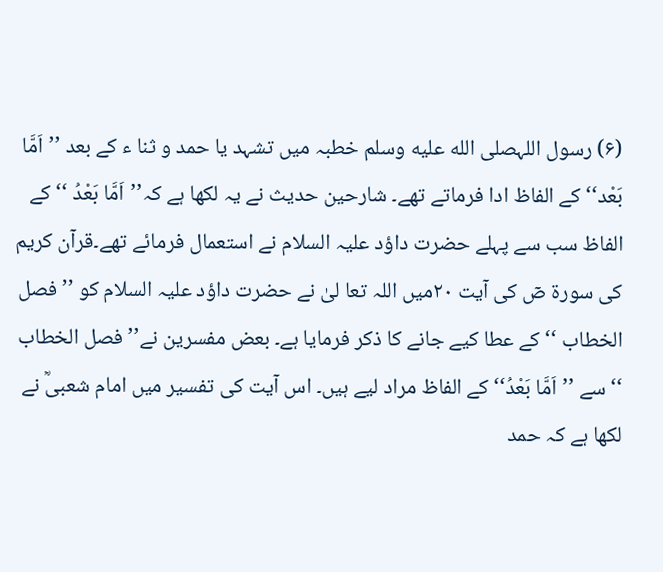(۶) رسول اللہصلى الله عليه وسلم خطبہ میں تشہد یا حمد و ثنا ء کے بعد ’’اَمَّا بَعْد‘‘کے الفاظ ادا فرماتے تھے۔ شارحین حدیث نے یہ لکھا ہے کہ’’اَمَّا بَعْدُ ‘‘کے الفاظ سب سے پہلے حضرت داؤد علیہ السلام نے استعمال فرمائے تھے۔قرآن کریم کی سورۃ صٓ کی آیت ۲۰میں اللہ تعا لیٰ نے حضرت داؤد علیہ السلام کو ’’فصل الخطاب ‘‘کے عطا کیے جانے کا ذکر فرمایا ہے۔ بعض مفسرین نے’’فصل الخطاب ‘‘سے ’’اَمَّا بَعْدُ‘‘کے الفاظ مراد لیے ہیں۔ اس آیت کی تفسیر میں امام شعبیؒ نے لکھا ہے کہ حمد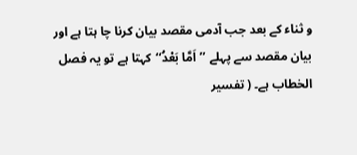و ثناء کے بعد جب آدمی مقصد بیان کرنا چا ہتا ہے اور بیان مقصد سے پہلے ’’اَمَّا بَعْدُ‘‘کہتا ہے تو یہ فصل الخطاب ہے۔ ( تفسیر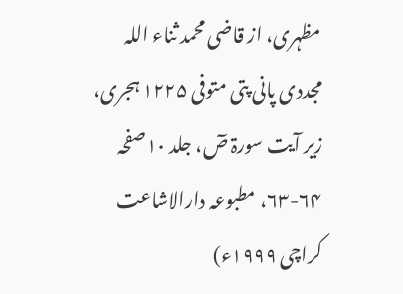مظہری، از قاضی محمد ثناء اللہ مجددی پانی پتی متوفی ۱۲۲۵ ہجری، زیر آیت سورۃ صٓ، جلد ۱۰صفحہ ۶۴-۶۳، مطبوعہ دارالاشاعت کراچی ۱۹۹۹ء)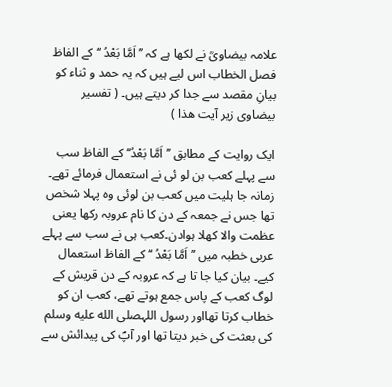علامہ بیضاویؒ نے لکھا ہے کہ ’’ اَمَّا بَعْدُ ‘‘ کے الفاظ فصل الخطاب اس لیے ہیں کہ یہ حمد و ثناء کو بیانِ مقصد سے جدا کر دیتے ہیں۔ ( تفسیر بیضاوی زیر آیت ھذا )

ایک روایت کے مطابق ’’ اَمَّا بَعْدُ‘‘ کے الفاظ سب سے پہلے کعب بن لو ئی نے استعمال فرمائے تھے۔ زمانہ جا ہلیت میں کعب بن لوئی وہ پہلا شخص تھا جس نے جمعہ کے دن کا نام عروبہ رکھا یعنی عظمت والا کھلا ہوادن۔کعب ہی نے سب سے پہلے عربی خطبہ میں ’’ اَمَّا بَعْدُ ‘‘ کے الفاظ استعمال کیے۔ بیان کیا جا تا ہے کہ عروبہ کے دن قریش کے لوگ کعب کے پاس جمع ہوتے تھے، کعب ان کو خطاب کرتا تھااور رسول اللہصلى الله عليه وسلم کی بعثت کی خبر دیتا تھا اور آپؐ کی پیدائش سے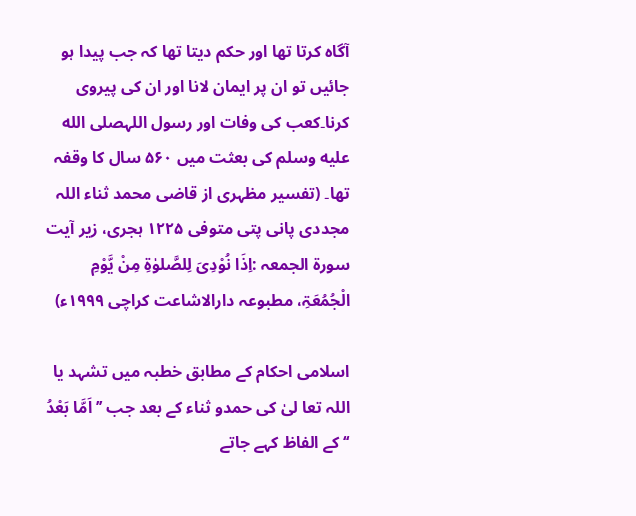آگاہ کرتا تھا اور حکم دیتا تھا کہ جب پیدا ہو جائیں تو ان پر ایمان لانا اور ان کی پیروی کرنا۔کعب کی وفات اور رسول اللہصلى الله عليه وسلم کی بعثت میں ۵۶۰ سال کا وقفہ تھا۔ (تفسیر مظہری از قاضی محمد ثناء اللہ مجددی پانی پتی متوفی ۱۲۲۵ ہجری، زیر آیت سورۃ الجمعہ :اِذَا نُوْدِیَ لِلصَّلوٰۃِ مِنْ یَّوْمِ الْجُمُعَۃِ، مطبوعہ دارالاشاعت کراچی ۱۹۹۹ء)

اسلامی احکام کے مطابق خطبہ میں تشہد یا اللہ تعا لیٰ کی حمدو ثناء کے بعد جب ’’ اَمَّا بَعْدُ ‘‘ کے الفاظ کہے جاتے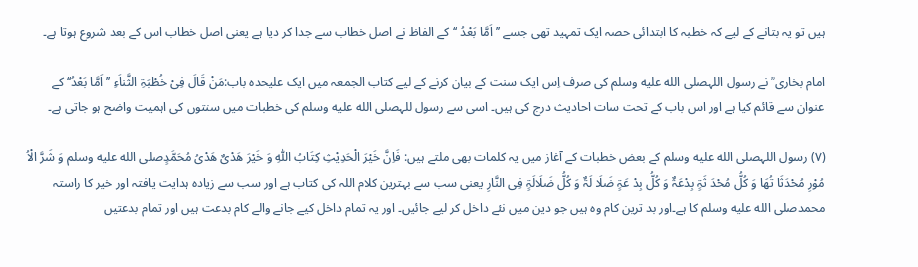ہیں تو یہ بتانے کے لیے کہ خطبہ کا ابتدائی حصہ ایک تمہید تھی جسے ’’ اَمَّا بَعْدُ ‘‘کے الفاظ نے اصل خطاب سے جدا کر دیا ہے یعنی اصل خطاب اس کے بعد شروع ہوتا ہے۔

امام بخاری ؒ نے رسول اللہصلى الله عليه وسلم کی صرف اِس ایک سنت کے بیان کرنے کے لیے کتاب الجمعہ میں ایک علیحدہ باب:مَنْ قَالَ فِیْ خُطْبَۃِ الثَّناَءِ ’’ اَمَّا بَعْدُ‘‘ کے عنوان سے قائم کیا ہے اور اس باب کے تحت سات احادیث درج کی ہیں۔ اسی سے رسول للہصلى الله عليه وسلم کی خطبات میں سنتوں کی اہمیت واضح ہو جاتی ہے۔

(۷) رسول اللہصلى الله عليه وسلم کے بعض خطبات کے آغاز میں یہ کلمات بھی ملتے ہیں: فَاِنَّ خَیْرَ الْحَدِیْثِ کِتَابُ اللّٰہِ وَ خَیْرَ ھَدْیٌ ھَدْیُ مُحَمَّدٍصلى الله عليه وسلم وَ شَرَّ الْاُ مُوْرِ مُحْدَثَا تُھَا وَ کُلُّ مُحْدَ ثَۃٍ بِدْعَۃٌ وَ کُلُّ بِدْ عَۃٍ ضَلَا لَۃٌ وَ کُلُّ ضَلَالَۃٍ فِی النَّارِ یعنی سب سے بہترین کلام اللہ کی کتاب ہے اور سب سے زیادہ ہدایت یافتہ اور خیر کا راستہ محمدصلى الله عليه وسلم کا ہے۔اور بد ترین کام وہ ہیں جو دین میں نئے داخل کر لیے جائیں۔ اور یہ تمام داخل کیے جانے والے کام بدعت ہیں اور تمام بدعتیں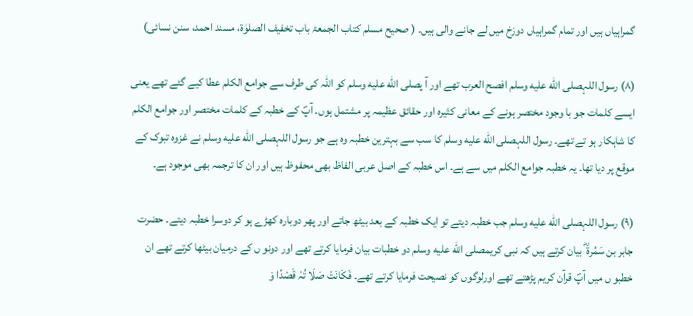گمراہیاں ہیں اور تمام گمراہیاں دوزخ میں لے جانے والی ہیں۔ ( صحیح مسلم کتاب الجمعۃ باب تخفیف الصلوٰۃ، مسند احمد، سنن نسائی)

(۸) رسول اللہصلى الله عليه وسلم افصح العرب تھے اور آ پصلى الله عليه وسلم کو اللہ کی طرف سے جوامع الکلم عطا کیے گئے تھے یعنی ایسے کلمات جو با وجود مختصر ہونے کے معانی کثیرہ اور حقائق عظیمہ پر مشتمل ہوں۔ آپؐ کے خطبہ کے کلمات مختصر اور جوامع الکلم کا شاہکار ہو تے تھے۔ رسول اللہصلى الله عليه وسلم کا سب سے بہترین خطبہ وہ ہے جو رسول اللہصلى الله عليه وسلم نے غزوہ تبوک کے موقع پر دیا تھا۔ یہ خطبہ جوامع الکلم میں سے ہے۔ اس خطبہ کے اصل عربی الفاظ بھی محفوظ ہیں اور ان کا ترجمہ بھی موجود ہے۔

(۹) رسول اللہصلى الله عليه وسلم جب خطبہ دیتے تو ایک خطبہ کے بعد بیٹھ جاتے اور پھر دوبارہ کھڑے ہو کر دوسرا خطبہ دیتے۔ حضرت جابر بن سَمُرۃ ؓ بیان کرتے ہیں کہ نبی کریمصلى الله عليه وسلم دو خطبات بیان فرمایا کرتے تھے اور دونو ں کے درمیان بیٹھا کرتے تھے ان خطبو ں میں آپؐ قرآن کریم پڑھتے تھے اورلوگوں کو نصیحت فرمایا کرتے تھے۔ فَکَانَتْ صَلَا تُہٗ قَصْدًا وَ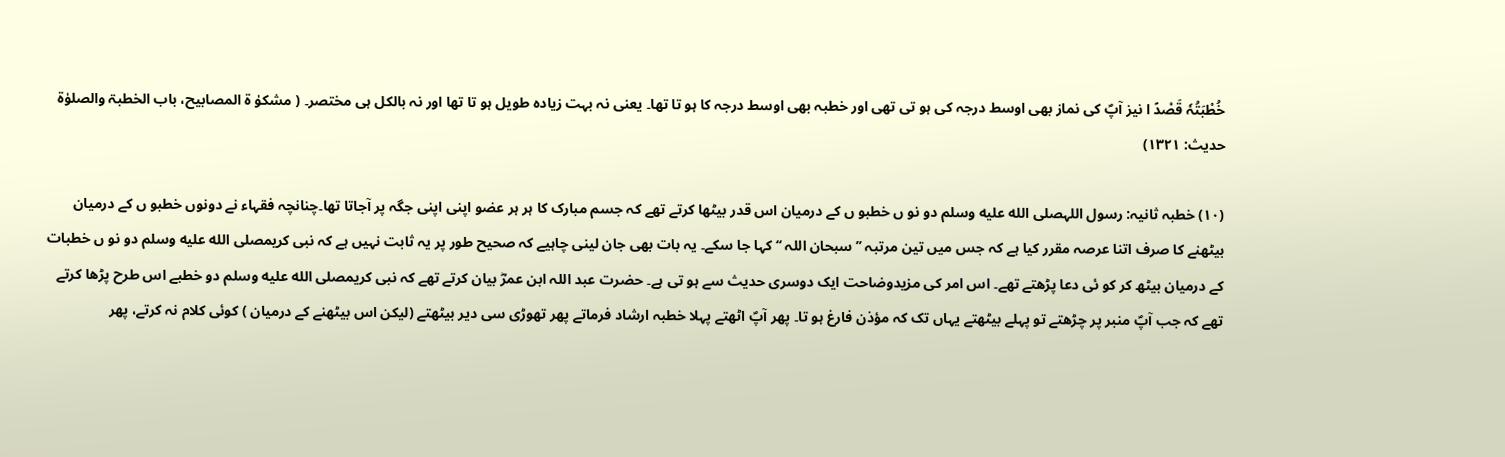خُطْبَتُہٗ قَصْدً ا نیز آپؐ کی نماز بھی اوسط درجہ کی ہو تی تھی اور خطبہ بھی اوسط درجہ کا ہو تا تھا۔ یعنی نہ بہت زیادہ طویل ہو تا تھا اور نہ بالکل ہی مختصر۔ ( مشکوٰ ۃ المصابیح، باب الخطبۃ والصلوٰۃ حدیث: ۱۳۲۱)

(۱۰) خطبہ ثانیہ: رسول اللہصلى الله عليه وسلم دو نو ں خطبو ں کے درمیان اس قدر بیٹھا کرتے تھے کہ جسم مبارک کا ہر ہر عضو اپنی اپنی جگہ پر آجاتا تھا۔چنانچہ فقہاء نے دونوں خطبو ں کے درمیان بیٹھنے کا صرف اتنا عرصہ مقرر کیا ہے کہ جس میں تین مرتبہ ’’سبحان اللہ ‘‘ کہا جا سکے۔ یہ بات بھی جان لینی چاہیے کہ صحیح طور پر یہ ثابت نہیں ہے کہ نبی کریمصلى الله عليه وسلم دو نو ں خطبات کے درمیان بیٹھ کر کو ئی دعا پڑھتے تھے۔ اس امر کی مزیدوضاحت ایک دوسری حدیث سے ہو تی ہے۔ حضرت عبد اللہ ابن عمرؓ بیان کرتے تھے کہ نبی کریمصلى الله عليه وسلم دو خطبے اس طرح پڑھا کرتے تھے کہ جب آپؐ منبر پر چڑھتے تو پہلے بیٹھتے یہاں تک کہ مؤذن فارغ ہو تا۔ پھر آپؐ اٹھتے پہلا خطبہ ارشاد فرماتے پھر تھوڑی سی دیر بیٹھتے (لیکن اس بیٹھنے کے درمیان ) کوئی کلام نہ کرتے، پھر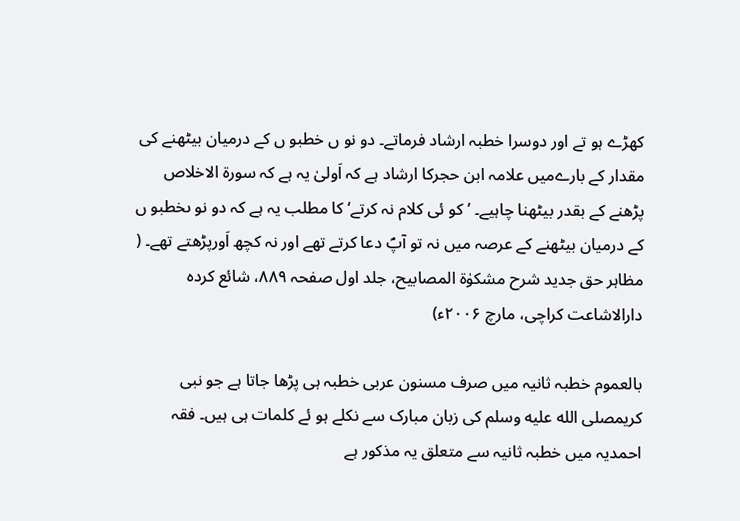کھڑے ہو تے اور دوسرا خطبہ ارشاد فرماتے۔ دو نو ں خطبو ں کے درمیان بیٹھنے کی مقدار کے بارےمیں علامہ ابن حجرکا ارشاد ہے کہ اَولیٰ یہ ہے کہ سورۃ الاخلاص پڑھنے کے بقدر بیٹھنا چاہیے۔ ’کو ئی کلام نہ کرتے‘ کا مطلب یہ ہے کہ دو نو ںخطبو ں کے درمیان بیٹھنے کے عرصہ میں نہ تو آپؐ دعا کرتے تھے اور نہ کچھ اَورپڑھتے تھے۔ ( مظاہر حق جدید شرح مشکوٰۃ المصابیح، جلد اول صفحہ ۸۸۹، شائع کردہ دارالاشاعت کراچی، مارچ ۲۰۰۶ء)

بالعموم خطبہ ثانیہ میں صرف مسنون عربی خطبہ ہی پڑھا جاتا ہے جو نبی کریمصلى الله عليه وسلم کی زبان مبارک سے نکلے ہو ئے کلمات ہی ہیں۔ فقہ احمدیہ میں خطبہ ثانیہ سے متعلق یہ مذکور ہے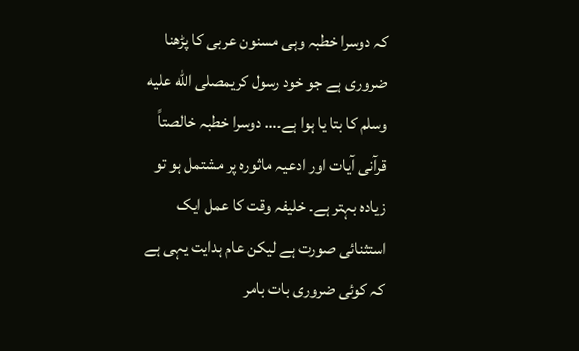کہ دوسرا خطبہ وہی مسنون عربی کا پڑھنا ضروری ہے جو خود رسول کریمصلى الله عليه وسلم کا بتا یا ہوا ہے۔… دوسرا خطبہ خالصتاً قرآنی آیات اور ادعیہ ماثورہ پر مشتمل ہو تو زیادہ بہتر ہے۔ خلیفہ وقت کا عمل ایک استثنائی صورت ہے لیکن عام ہدایت یہی ہے کہ کوئی ضروری بات بامر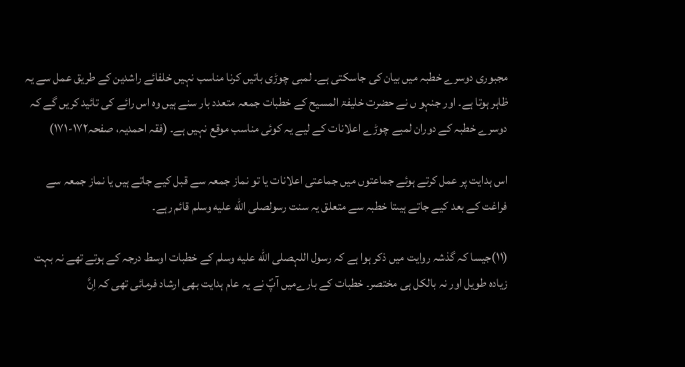مجبوری دوسرے خطبہ میں بیان کی جاسکتی ہے۔ لمبی چوڑی باتیں کرنا مناسب نہیں خلفائے راشدین کے طریق عمل سے یہ ظاہر ہوتا ہے۔ اور جنہو ں نے حضرت خلیفۃ المسیح کے خطبات جمعہ متعدد بار سنے ہیں وہ اس رائے کی تائید کریں گے کہ دوسرے خطبہ کے دوران لمبے چوڑے اعلانات کے لیے یہ کوئی مناسب موقع نہیں ہے۔ (فقہ احمدیہ، صفحہ۱۷۲-۱۷۱)

اس ہدایت پر عمل کرتے ہوئے جماعتوں میں جماعتی اعلانات یا تو نماز جمعہ سے قبل کیے جاتے ہیں یا نماز جمعہ سے فراغت کے بعد کیے جاتے ہیںتا خطبہ سے متعلق یہ سنت رسولصلى الله عليه وسلم قائم رہے۔

(۱۱)جیسا کہ گذشہ روایت میں ذکر ہوا ہے کہ رسول اللہصلى الله عليه وسلم کے خطبات اوسط درجہ کے ہوتے تھے نہ بہت زیادہ طویل اور نہ بالکل ہی مختصر۔ خطبات کے بارےمیں آپؐ نے یہ عام ہدایت بھی ارشاد فرمائی تھی کہ اِنَّ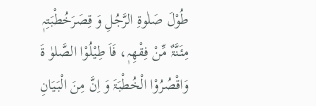طُوْلَ صَلٰوۃِ الرَّجُلِ وَ قِصَرَخُطْبَتِہٖ مِئَنَّۃٌ مِّنْ فِقْھِہٖ، فَاَ طِیْلُوْا الصَّلوٰ ۃَ وَاقْصُرُوْا الْخُطْبَۃَ وَ اِنَّ مِنَ الْبَیَانِ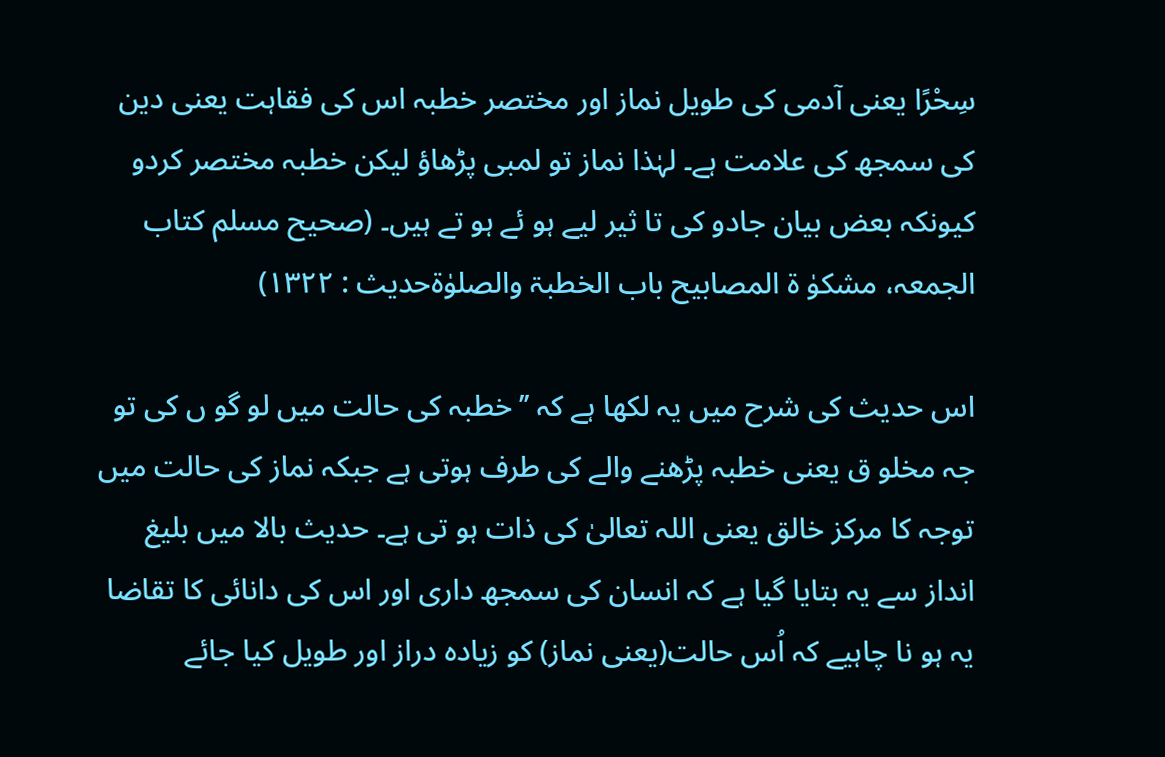سِحْرًا یعنی آدمی کی طویل نماز اور مختصر خطبہ اس کی فقاہت یعنی دین کی سمجھ کی علامت ہے۔ لہٰذا نماز تو لمبی پڑھاؤ لیکن خطبہ مختصر کردو کیونکہ بعض بیان جادو کی تا ثیر لیے ہو ئے ہو تے ہیں۔ (صحیح مسلم کتاب الجمعہ، مشکوٰ ۃ المصابیح باب الخطبۃ والصلوٰۃحدیث : ۱۳۲۲)

اس حدیث کی شرح میں یہ لکھا ہے کہ ’’خطبہ کی حالت میں لو گو ں کی تو جہ مخلو ق یعنی خطبہ پڑھنے والے کی طرف ہوتی ہے جبکہ نماز کی حالت میں توجہ کا مرکز خالق یعنی اللہ تعالیٰ کی ذات ہو تی ہے۔ حدیث بالا میں بلیغ انداز سے یہ بتایا گیا ہے کہ انسان کی سمجھ داری اور اس کی دانائی کا تقاضا یہ ہو نا چاہیے کہ اُس حالت(یعنی نماز) کو زیادہ دراز اور طویل کیا جائے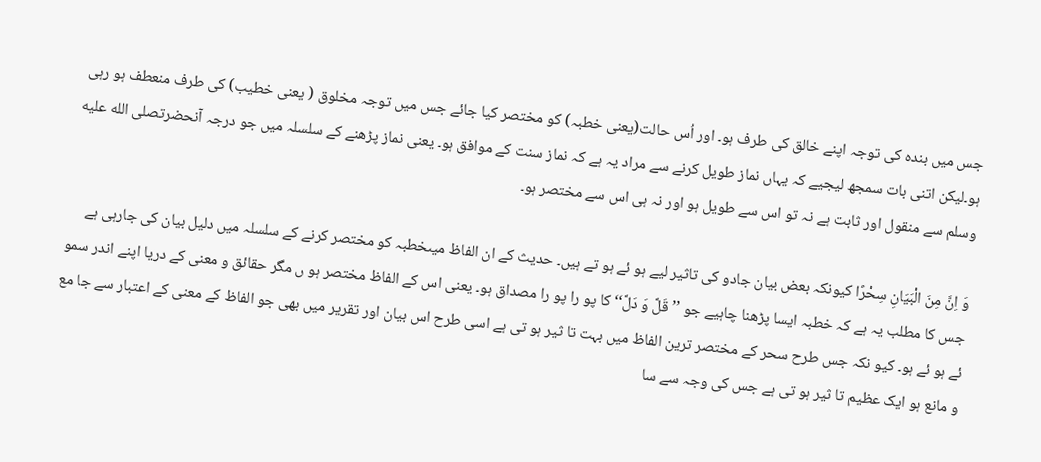جس میں بندہ کی توجہ اپنے خالق کی طرف ہو۔ اور اُس حالت(یعنی خطبہ) کو مختصر کیا جائے جس میں توجہ مخلوق ( یعنی خطیب) کی طرف منعطف ہو رہی ہو۔لیکن اتنی بات سمجھ لیجیے کہ یہاں نماز طویل کرنے سے مراد یہ ہے کہ نماز سنت کے موافق ہو۔ یعنی نماز پڑھنے کے سلسلہ میں جو درجہ آنحضرتصلى الله عليه وسلم سے منقول اور ثابت ہے نہ تو اس سے طویل ہو اور نہ ہی اس سے مختصر ہو۔

وَ اِنَّ مِنَ الْبَیَانِ سِحْرًا کیونکہ بعض بیان جادو کی تاثیر لیے ہو ئے ہو تے ہیں۔ حدیث کے ان الفاظ میںخطبہ کو مختصر کرنے کے سلسلہ میں دلیل بیان کی جارہی ہے جس کا مطلب یہ ہے کہ خطبہ ایسا پڑھنا چاہیے جو ’’ قَلَّ وَ دَلَّ‘‘ کا پو را پو را مصداق ہو۔ یعنی اس کے الفاظ مختصر ہو ں مگر حقائق و معنی کے دریا اپنے اندر سمو ئے ہو ئے ہو۔ کیو نکہ جس طرح سحر کے مختصر ترین الفاظ میں بہت تا ثیر ہو تی ہے اسی طرح اس بیان اور تقریر میں بھی جو الفاظ کے معنی کے اعتبار سے جا مع و مانع ہو ایک عظیم تا ثیر ہو تی ہے جس کی وجہ سے سا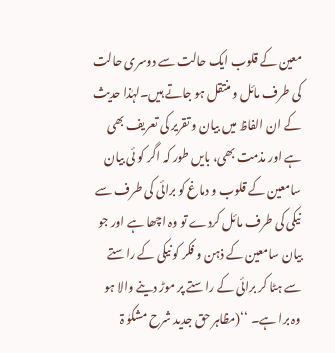معین کے قلوب ایک حالت سے دوسری حالت کی طرف مائل و منتقل ہو جاتے ہیں۔لہٰذا حدیث کے ان الفاظ میں بیان و تقریر کی تعریف بھی ہے اور مذمت بھی، بایں طور کہ اگر کو ئی بیان سامعین کے قلوب و دماغ کو برائی کی طرف سے نیکی کی طرف مائل کردے تو وہ اچھا ہے اور جو بیان سامعین کے ذہن و فکر کو نیکی کے راستے سے ہٹا کر برائی کے راستے پر موڑ دینے والا ہو وہ برا ہے۔ ‘‘(مظاہر حق جدید شرح مشکوٰ ۃ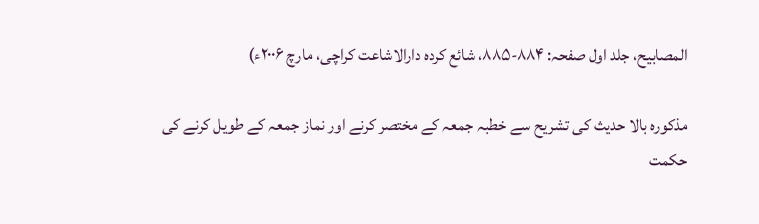المصابیح، جلد اول صفحہ: ۸۸۴-۸۸۵، شائع کردہ دارالاشاعت کراچی، مارچ ۲۰۰۶ء)

مذکورہ بالا حدیث کی تشریح سے خطبہ جمعہ کے مختصر کرنے اور نماز جمعہ کے طویل کرنے کی حکمت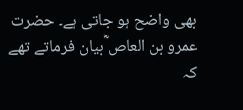بھی واضح ہو جاتی ہے۔ حضرت عمرو بن العاص ؓبیان فرماتے تھے کہ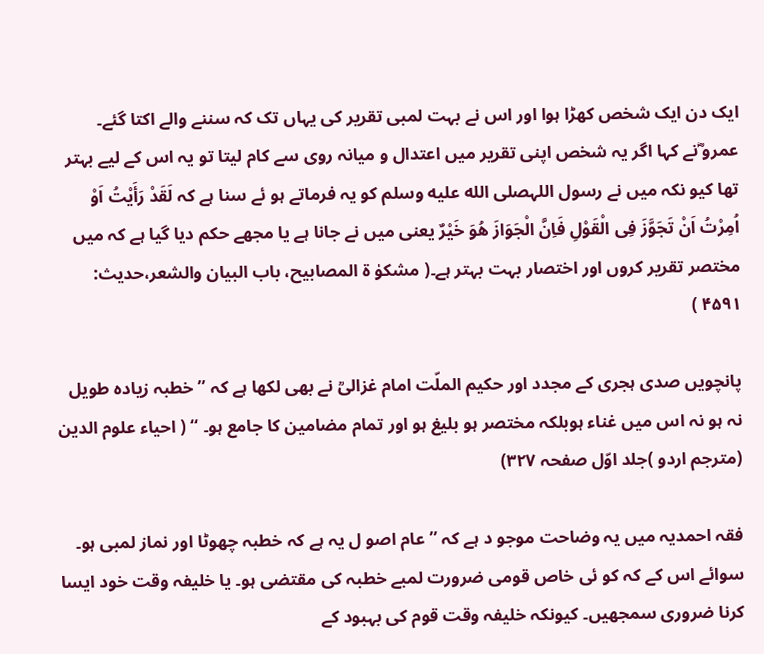ایک دن ایک شخص کھڑا ہوا اور اس نے بہت لمبی تقریر کی یہاں تک کہ سننے والے اکتا گئے۔ عمرو ؓنے کہا اگر یہ شخص اپنی تقریر میں اعتدال و میانہ روی سے کام لیتا تو یہ اس کے لیے بہتر تھا کیو نکہ میں نے رسول اللہصلى الله عليه وسلم کو یہ فرماتے ہو ئے سنا ہے کہ لَقَدْ رَأَیْتُ اَوْ اُمِرْتُ اَنْ تَجَوَّزَ فِی الْقَوْلِ فَاِنَّ الْجَوَازَ ھُوَ خَیْرٌ یعنی میں نے جانا ہے یا مجھے حکم دیا گیا ہے کہ میں مختصر تقریر کروں اور اختصار بہت بہتر ہے۔( مشکوٰ ۃ المصابیح، باب البیان والشعر،حدیث: ۴۵۹۱ )

پانچویں صدی ہجری کے مجدد اور حکیم الملّت امام غزالیؒ نے بھی لکھا ہے کہ ’’ خطبہ زیادہ طویل نہ ہو نہ اس میں غناء ہوبلکہ مختصر ہو بلیغ ہو اور تمام مضامین کا جامع ہو۔ ‘‘ ( احیاء علوم الدین (مترجم اردو )جلد اوّل صفحہ ۳۲۷)

فقہ احمدیہ میں یہ وضاحت موجو د ہے کہ ’’ عام اصو ل یہ ہے کہ خطبہ چھوٹا اور نماز لمبی ہو۔ سوائے اس کے کہ کو ئی خاص قومی ضرورت لمبے خطبہ کی مقتضی ہو۔ یا خلیفہ وقت خود ایسا کرنا ضروری سمجھیں۔ کیونکہ خلیفہ وقت قوم کی بہبود کے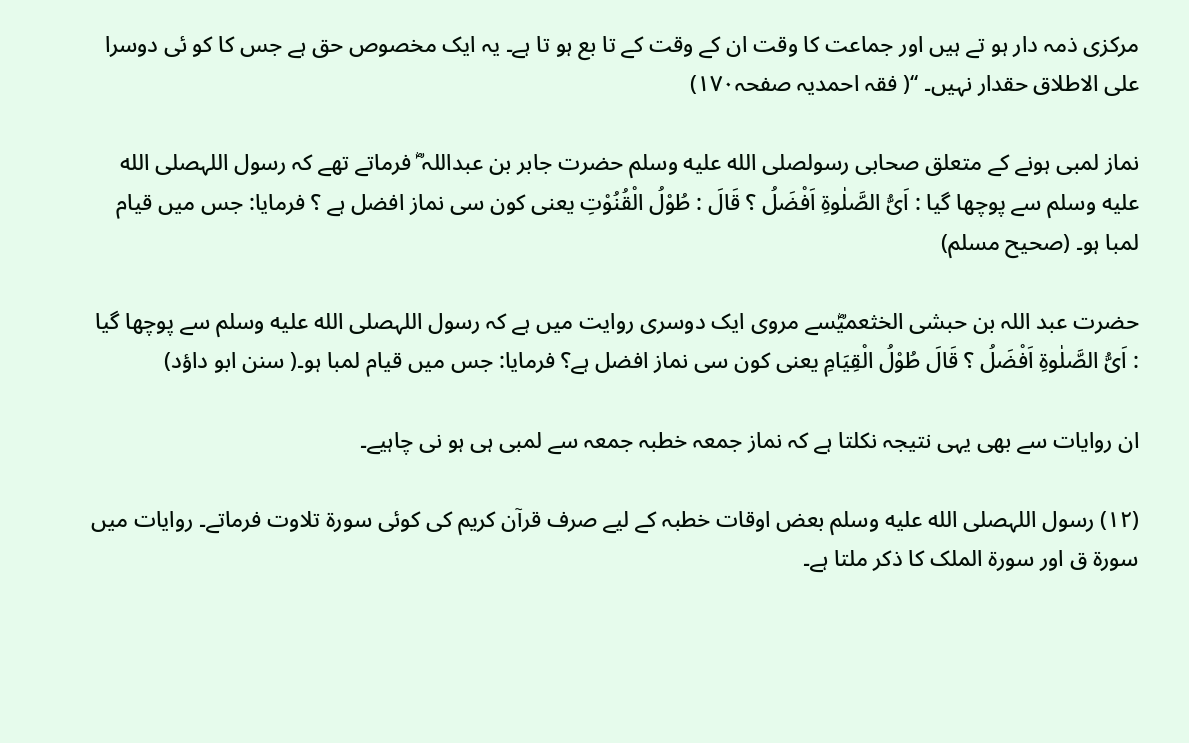مرکزی ذمہ دار ہو تے ہیں اور جماعت کا وقت ان کے وقت کے تا بع ہو تا ہے۔ یہ ایک مخصوص حق ہے جس کا کو ئی دوسرا علی الاطلاق حقدار نہیں۔ ‘‘( فقہ احمدیہ صفحہ۱۷۰)

نماز لمبی ہونے کے متعلق صحابی رسولصلى الله عليه وسلم حضرت جابر بن عبداللہ ؓ فرماتے تھے کہ رسول اللہصلى الله عليه وسلم سے پوچھا گیا : اَیُّ الصَّلٰوۃِ اَفْضَلُ ؟ قَالَ : طُوْلُ الْقُنُوْتِ یعنی کون سی نماز افضل ہے ؟ فرمایا: جس میں قیام لمبا ہو۔ (صحیح مسلم)

حضرت عبد اللہ بن حبشی الخثعمیؓسے مروی ایک دوسری روایت میں ہے کہ رسول اللہصلى الله عليه وسلم سے پوچھا گیا : اَیُّ الصَّلٰوۃِ اَفْضَلُ ؟ قَالَ طُوْلُ الْقِیَامِ یعنی کون سی نماز افضل ہے؟ فرمایا: جس میں قیام لمبا ہو۔( سنن ابو داؤد)

ان روایات سے بھی یہی نتیجہ نکلتا ہے کہ نماز جمعہ خطبہ جمعہ سے لمبی ہی ہو نی چاہیے۔

(۱۲) رسول اللہصلى الله عليه وسلم بعض اوقات خطبہ کے لیے صرف قرآن کریم کی کوئی سورۃ تلاوت فرماتے۔ روایات میں سورۃ ق اور سورۃ الملک کا ذکر ملتا ہے۔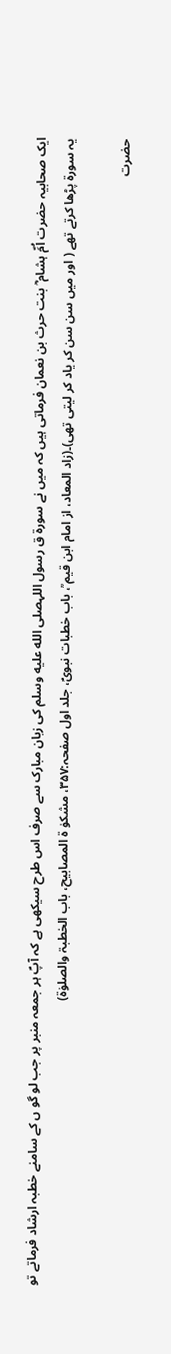ایک صحابیہ حضرت اُمِّ ہشام ؓ بنت حرث بن نعمان فرماتی ہیں کہ میں نے سورۃ ق رسول اللہصلى الله عليه وسلم کی زبان مبارک سے صرف اس طرح سیکھی ہے کہ آپؐ ہر جمعہ منبر پر جب لو گو ں کے سامنے خطبہ ارشاد فرماتے تو یہ سورۃ پڑھا کرتے تھے ( اور میں سن سن کر یاد کر لیتی تھی)۔(زاد المعاد، از امام ابن قیم ؒ، باب خطبات نبویؐ، جلد اول صفحہ:۳۵۷، مشکوٰ ۃ المصابیح، باب الخطبۃ والصلوٰۃ)

حضرت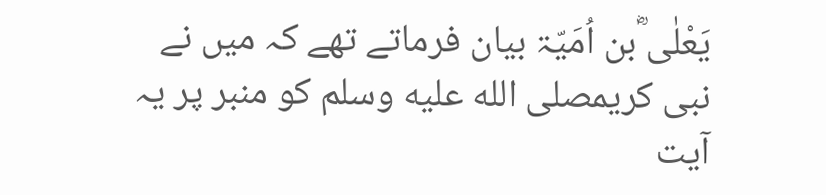یَعْلٰی ؓبن اُمَیّۃ بیان فرماتے تھے کہ میں نے نبی کریمصلى الله عليه وسلم کو منبر پر یہ آیت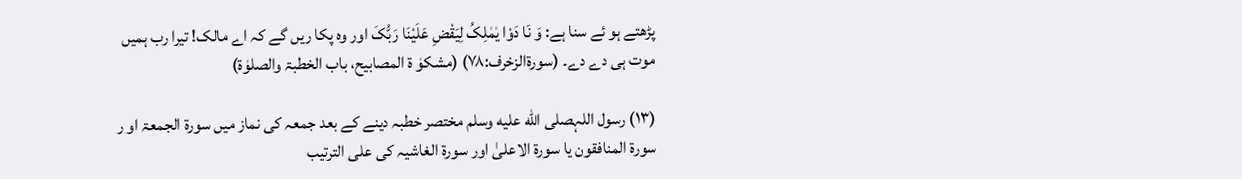پڑھتے ہو ئے سنا ہے: وَ نَا دَوْا یٰمٰلِکُ لِیَقْضِ عَلَیْنَا رَبُّکَ اور وہ پکا ریں گے کہ اے مالک! تیرا رب ہمیں موت ہی دے دے۔ (سورۃالزخرف:۷۸) (مشکوٰ ۃ المصابیح، باب الخطبۃ والصلوٰۃ)

(۱۳) رسول اللہصلى الله عليه وسلم مختصر خطبہ دینے کے بعد جمعہ کی نماز میں سورۃ الجمعۃ او ر سورۃ المنافقون یا سورۃ الاعلیٰ اور سورۃ الغاشیہ کی علی الترتیب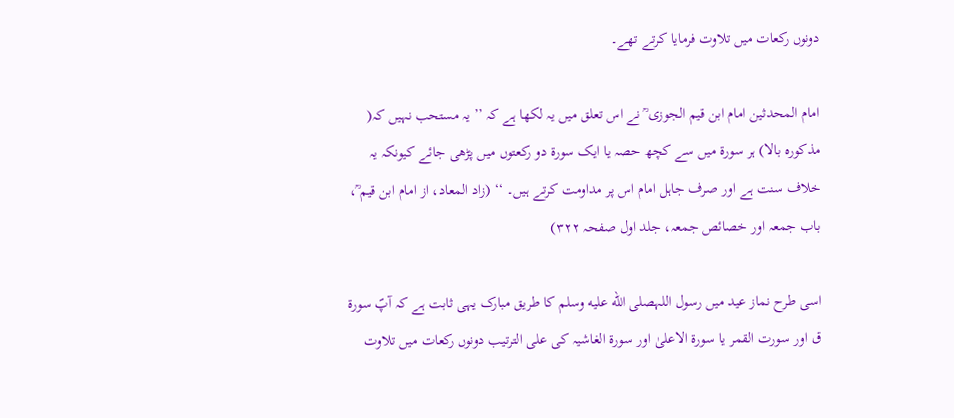دونوں رکعات میں تلاوت فرمایا کرتے تھے۔

امام المحدثین امام ابن قیم الجوزی ؒ نے اس تعلق میں یہ لکھا ہے کہ ’’ یہ مستحب نہیں کہ( مذکورہ بالا) ہر سورۃ میں سے کچھ حصہ یا ایک سورۃ دو رکعتوں میں پڑھی جائے کیونکہ یہ خلاف سنت ہے اور صرف جاہل امام اس پر مداومت کرتے ہیں۔ ‘‘ (زاد المعاد، از امام ابن قیم ؒ، باب جمعہ اور خصائص جمعہ، جلد اول صفحہ ۳۲۲)

اسی طرح نماز عید میں رسول اللہصلى الله عليه وسلم کا طریق مبارک یہی ثابت ہے کہ آپؐ سورۃ ق اور سورت القمر یا سورۃ الاعلیٰ اور سورۃ الغاشیہ کی علی الترتیب دونوں رکعات میں تلاوت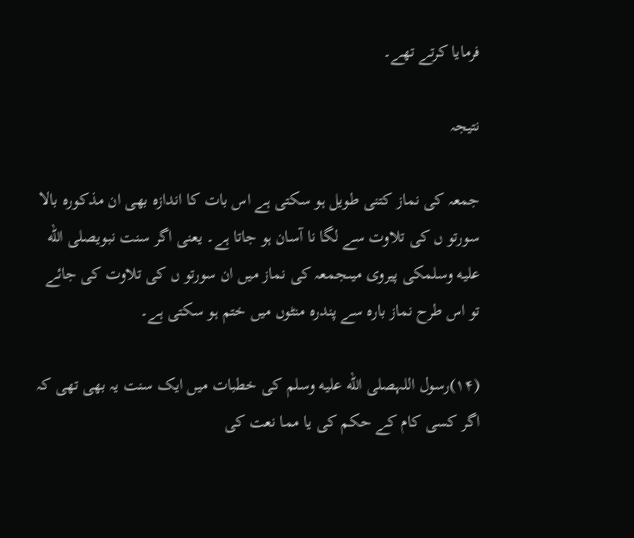فرمایا کرتے تھے۔

نتیجہ

جمعہ کی نماز کتنی طویل ہو سکتی ہے اس بات کا اندازہ بھی ان مذکورہ بالا سورتو ں کی تلاوت سے لگا نا آسان ہو جاتا ہے۔ یعنی اگر سنت نبویصلى الله عليه وسلمکی پیروی میںجمعہ کی نماز میں ان سورتو ں کی تلاوت کی جائے تو اس طرح نماز بارہ سے پندرہ منٹوں میں ختم ہو سکتی ہے۔

(۱۴)رسول اللہصلى الله عليه وسلم کی خطبات میں ایک سنت یہ بھی تھی کہ اگر کسی کام کے حکم کی یا مما نعت کی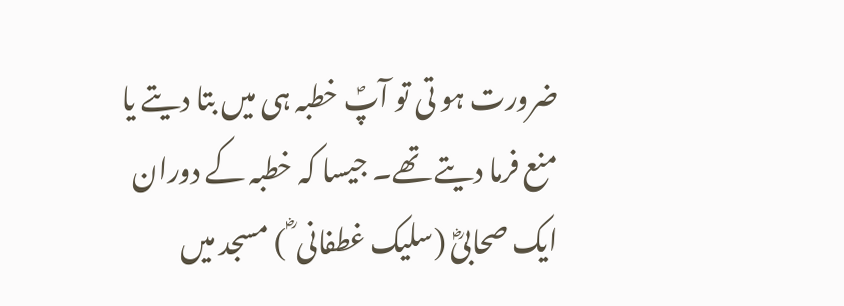ضرورت ہو تی تو آپؐ خطبہ ہی میں بتا دیتے یا منع فرما دیتے تھے۔ جیسا کہ خطبہ کے دوران ایک صحابیؓ (سلیک غطفانی ؓ ) مسجد میں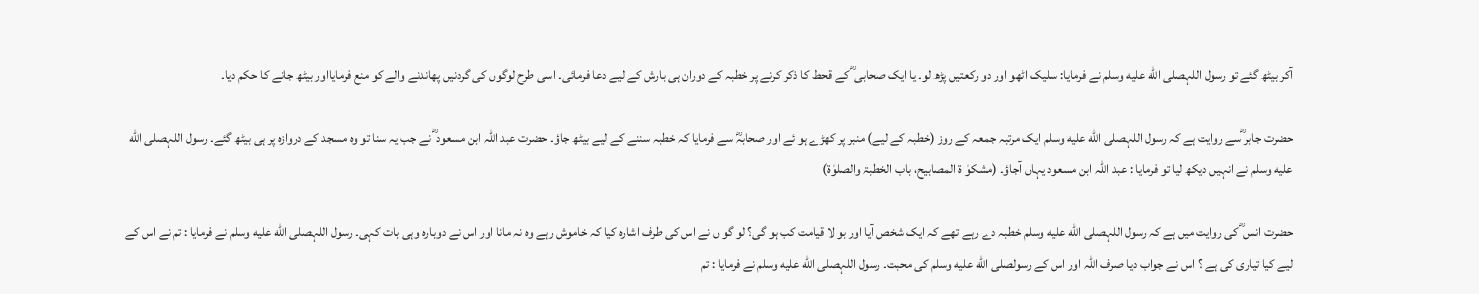آکر بیٹھ گئے تو رسول اللہصلى الله عليه وسلم نے فرمایا: سلیک اٹھو اور دو رکعتیں پڑھ لو۔ یا ایک صحابی ؓ کے قحط کا ذکر کرنے پر خطبہ کے دوران ہی بارش کے لیے دعا فرمائی۔ اسی طرح لوگوں کی گردنیں پھاندنے والے کو منع فرمایااور بیٹھ جانے کا حکم دیا۔

حضرت جابر ؓسے روایت ہے کہ رسول اللہصلى الله عليه وسلم ایک مرتبہ جمعہ کے روز (خطبہ کے لیے) منبر پر کھڑے ہو ئے اور صحابہؓ سے فرمایا کہ خطبہ سننے کے لیے بیٹھ جاؤ۔ حضرت عبد اللہ ابن مسعود ؓ نے جب یہ سنا تو وہ مسجد کے دروازہ پر ہی بیٹھ گئے۔ رسول اللہصلى الله عليه وسلم نے انہیں دیکھ لیا تو فرمایا : عبد اللہ ابن مسعود یہاں آجاؤ۔ (مشکوٰ ۃ المصابیح، باب الخطبۃ والصلوٰۃ)

حضرت انس ؓ کی روایت میں ہے کہ رسول اللہصلى الله عليه وسلم خطبہ دے رہے تھے کہ ایک شخص آیا اور بو لا قیامت کب ہو گی؟ لو گو ں نے اس کی طرف اشارہ کیا کہ خاموش رہے وہ نہ مانا اور اس نے دوبارہ وہی بات کہی۔ رسول اللہصلى الله عليه وسلم نے فرمایا : تم نے اس کے لیے کیا تیاری کی ہے ؟ اس نے جواب دیا صرف اللہ اور اس کے رسولصلى الله عليه وسلم کی محبت۔ رسول اللہصلى الله عليه وسلم نے فرمایا : تم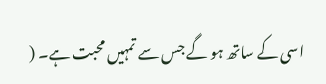اسی کے ساتھ ہو گے جس سے تمہیں محبت ہے۔ (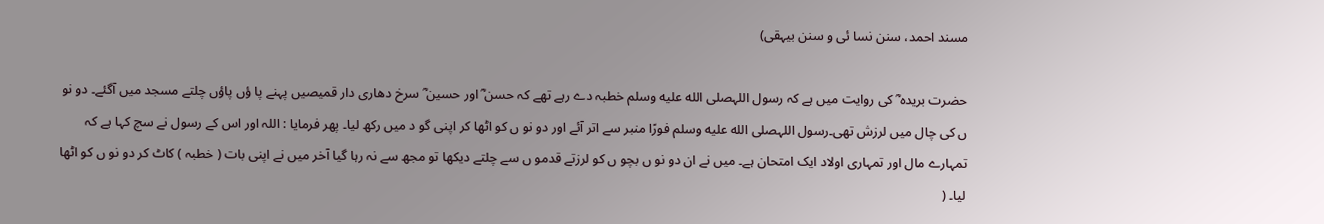مسند احمد، سنن نسا ئی و سنن بیہقی)

حضرت بریدہ ؓ کی روایت میں ہے کہ رسول اللہصلى الله عليه وسلم خطبہ دے رہے تھے کہ حسن ؓ اور حسین ؓ سرخ دھاری دار قمیصیں پہنے پا ؤں پاؤں چلتے مسجد میں آگئے۔ دو نو ں کی چال میں لرزش تھی۔رسول اللہصلى الله عليه وسلم فورًا منبر سے اتر آئے اور دو نو ں کو اٹھا کر اپنی گو د میں رکھ لیا۔ پھر فرمایا : اللہ اور اس کے رسول نے سچ کہا ہے کہ تمہارے مال اور تمہاری اولاد ایک امتحان ہے۔ میں نے ان دو نو ں بچو ں کو لرزتے قدمو ں سے چلتے دیکھا تو مجھ سے نہ رہا گیا آخر میں نے اپنی بات ( خطبہ ) کاٹ کر دو نو ں کو اٹھا لیا۔ (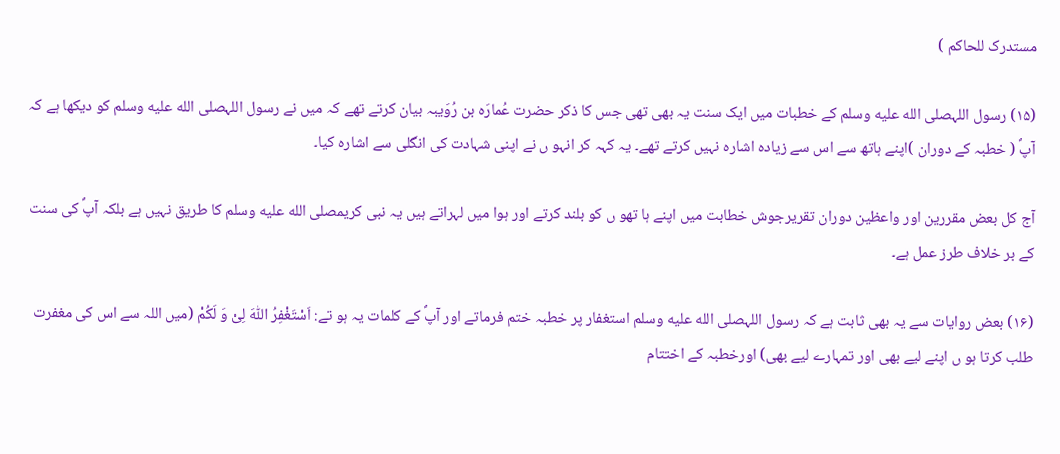مستدرک للحاکم )

(۱۵) رسول اللہصلى الله عليه وسلم کے خطبات میں ایک سنت یہ بھی تھی جس کا ذکر حضرت عُمارَہ بن رُوَیبہ بیان کرتے تھے کہ میں نے رسول اللہصلى الله عليه وسلم کو دیکھا ہے کہ آپؐ ( خطبہ کے دوران )اپنے ہاتھ سے اس سے زیادہ اشارہ نہیں کرتے تھے۔ یہ کہہ کر انہو ں نے اپنی شہادت کی انگلی سے اشارہ کیا۔

آج کل بعض مقررین اور واعظین دوران تقریرجوش خطابت میں اپنے ہا تھو ں کو بلند کرتے اور ہوا میں لہراتے ہیں یہ نبی کریمصلى الله عليه وسلم کا طریق نہیں ہے بلکہ آپؐ کی سنت کے بر خلاف طرز عمل ہے۔

(۱۶) بعض روایات سے یہ بھی ثابت ہے کہ رسول اللہصلى الله عليه وسلم استغفار پر خطبہ ختم فرماتے اور آپؐ کے کلمات یہ ہو تے: اَسْتَغْفِرُ اللّٰہَ لِیْ وَ لَکُمْ (میں اللہ سے اس کی مغفرت طلب کرتا ہو ں اپنے لیے بھی اور تمہارے لیے بھی) اورخطبہ کے اختتام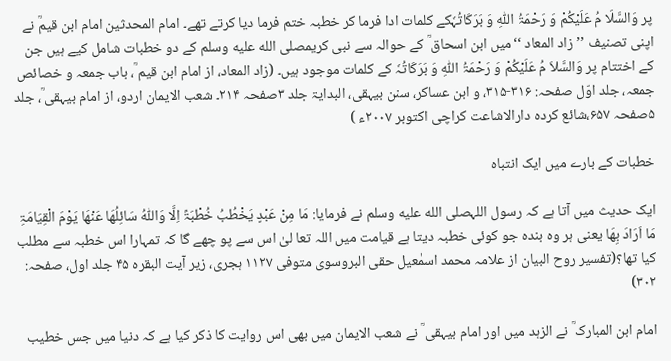پر وَالسَّلَا مُ عَلَیْکُمْ وَ رَحْمَۃُ اللّٰہِ وَ بَرَکَاتُہٗکے کلمات ادا فرما کر خطبہ ختم فرما دیا کرتے تھے۔ امام المحدثین امام ابن قیمؒ نے اپنی تصنیف ’’زاد المعاد ‘‘میں ابن اسحاق ؒ کے حوالہ سے نبی کریمصلى الله عليه وسلم کے دو خطبات شامل کیے ہیں جن کے اختتام پر وَالسَّلاَ مُ عَلَیْکُمْ وَ رَحْمَۃُ اللّٰہِ وَ بَرَکَاتُہٗ کے کلمات موجود ہیں۔ (زاد المعاد، از امام ابن قیم ؒ، باب جمعہ و خصائص جمعہ، جلد اوّل صفحہ: ۳۱۶-۳۱۵، و ابن عساکر، سنن بیہقی، البدایۃ جلد ۳صفحہ ۲۱۴۔ شعب الایمان اردو، از امام بیہقی ؒ، جلد ۵صفحہ ۶۵۷،شائع کردہ دارالاشاعت کراچی اکتوبر ۲۰۰۷ء )

خطبات کے بارے میں ایک انتباہ

ایک حدیث میں آتا ہے کہ رسول اللہصلى الله عليه وسلم نے فرمایا: مَا مِنْ عَبْدٍ یَخْطُبُ خُطْبَۃً اِلَّا وَاللّٰہُ سَائِلُھَا عَنْھَا یَوْمَ الْقِیَامَۃِ مَا اَرَادَ بِھَا یعنی ہر وہ بندہ جو کوئی خطبہ دیتا ہے قیامت میں اللہ تعا لیٰ اس سے پو چھے گا کہ تمہارا اس خطبہ سے مطلب کیا تھا؟(تفسیر روح البیان از علامہ محمد اسمٰعیل حقی البروسوی متوفی ۱۱۲۷ ہجری، زیر آیت البقرہ ۴۵ جلد اول، صفحہ: ۳۰۲)

امام ابن المبارک ؒ نے الزہد میں اور امام بیہقی ؒ نے شعب الایمان میں بھی اس روایت کا ذکر کیا ہے کہ دنیا میں جس خطیب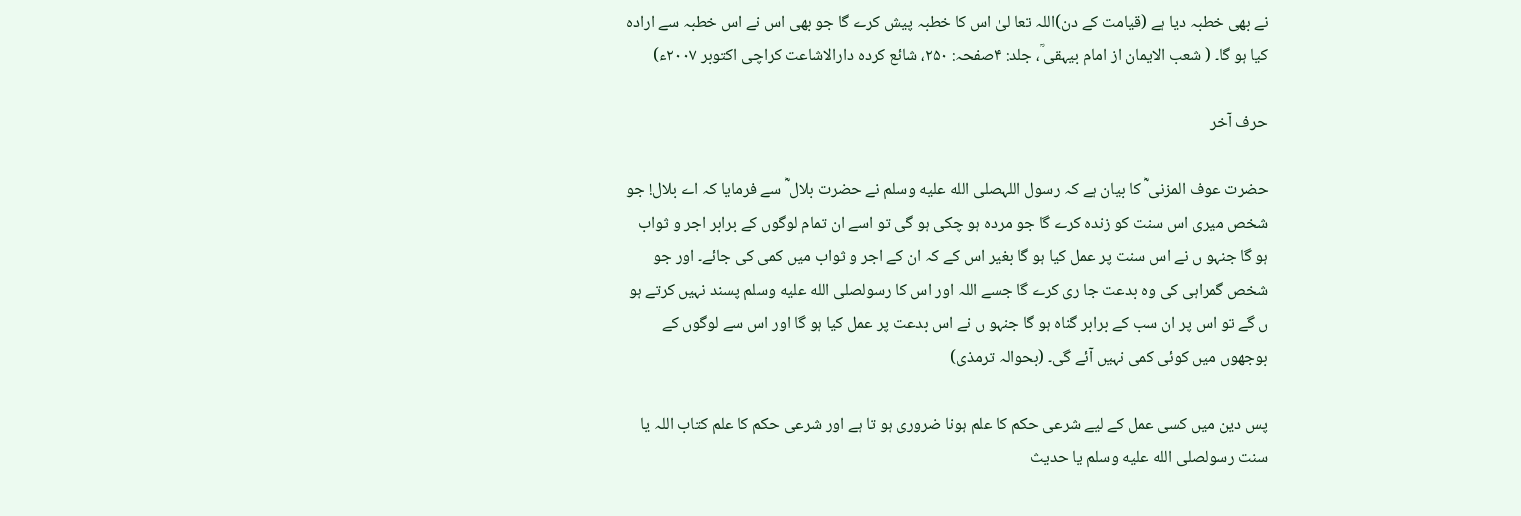نے بھی خطبہ دیا ہے (قیامت کے دن)اللہ تعا لیٰ اس کا خطبہ پیش کرے گا جو بھی اس نے اس خطبہ سے ارادہ کیا ہو گا۔ ( شعب الایمان از امام بیہقی ؒ، جلد: ۴صفحہ: ۲۵۰، شائع کردہ دارالاشاعت کراچی اکتوبر ۲۰۰۷ء)

حرف آخر

حضرت عوف المزنی ؓ کا بیان ہے کہ رسول اللہصلى الله عليه وسلم نے حضرت بلال ؓ سے فرمایا کہ اے بلال! جو شخص میری اس سنت کو زندہ کرے گا جو مردہ ہو چکی ہو گی تو اسے ان تمام لوگوں کے برابر اجر و ثواب ہو گا جنہو ں نے اس سنت پر عمل کیا ہو گا بغیر اس کے کہ ان کے اجر و ثواب میں کمی کی جائے۔ اور جو شخص گمراہی کی وہ بدعت جا ری کرے گا جسے اللہ اور اس کا رسولصلى الله عليه وسلم پسند نہیں کرتے ہو ں گے تو اس پر ان سب کے برابر گناہ ہو گا جنہو ں نے اس بدعت پر عمل کیا ہو گا اور اس سے لوگوں کے بوجھوں میں کوئی کمی نہیں آئے گی۔ (بحوالہ ترمذی)

پس دین میں کسی عمل کے لیے شرعی حکم کا علم ہونا ضروری ہو تا ہے اور شرعی حکم کا علم کتاب اللہ یا سنت رسولصلى الله عليه وسلم یا حدیث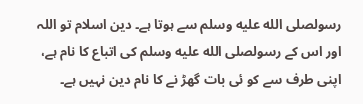رسولصلى الله عليه وسلم سے ہوتا ہے۔ دین اسلام تو اللہ اور اس کے رسولصلى الله عليه وسلم کی اتباع کا نام ہے، اپنی طرف سے کو ئی بات گھڑ نے کا نام دین نہیں ہے۔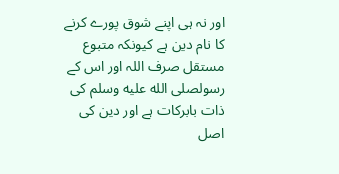اور نہ ہی اپنے شوق پورے کرنے کا نام دین ہے کیونکہ متبوع مستقل صرف اللہ اور اس کے رسولصلى الله عليه وسلم کی ذات بابرکات ہے اور دین کی اصل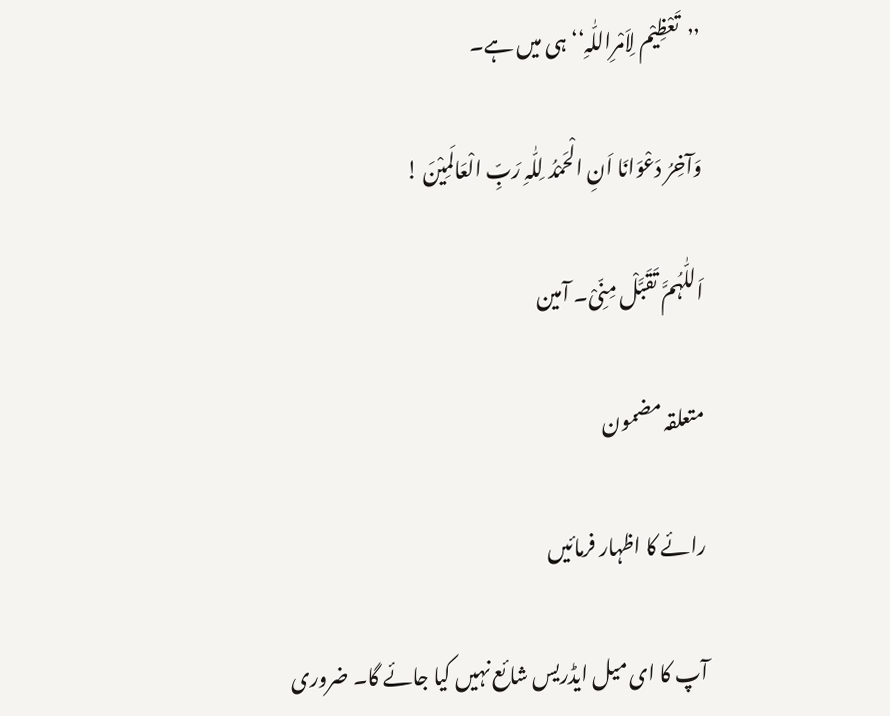’’تَعْظِیْم لِاَمْرِاللّٰہِ‘‘ ہی میں ہے۔

وَآخِرُ دَعْوَانَا اَنِ الْحَمْدُ لِلّٰہِ رَبِّ الْعَالَمِیْنَ !

اَللّٰہُمَّ تَقَبَّلْ مِنِّیْ۔ آمین

متعلقہ مضمون

رائے کا اظہار فرمائیں

آپ کا ای میل ایڈریس شائع نہیں کیا جائے گا۔ ضروری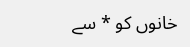خانوں کو * سے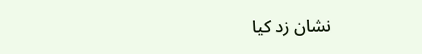نشان زد کیا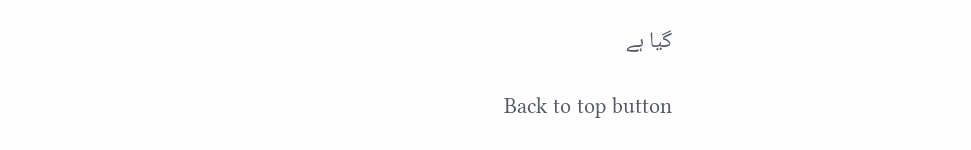گیا ہے

Back to top button